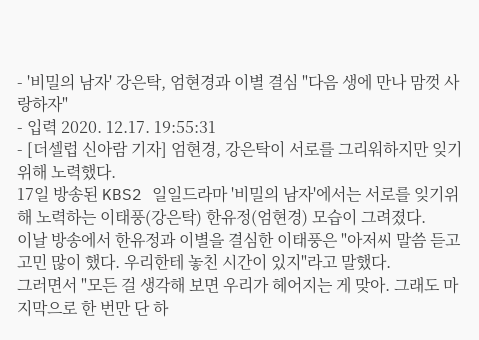- '비밀의 남자' 강은탁, 엄현경과 이별 결심 "다음 생에 만나 맘껏 사랑하자"
- 입력 2020. 12.17. 19:55:31
- [더셀럽 신아람 기자] 엄현경, 강은탁이 서로를 그리워하지만 잊기위해 노력했다.
17일 방송된 KBS2 일일드라마 '비밀의 남자'에서는 서로를 잊기위해 노력하는 이태풍(강은탁) 한유정(엄현경) 모습이 그려졌다.
이날 방송에서 한유정과 이별을 결심한 이태풍은 "아저씨 말씀 듣고 고민 많이 했다. 우리한테 놓친 시간이 있지"라고 말했다.
그러면서 "모든 걸 생각해 보면 우리가 헤어지는 게 맞아. 그래도 마지막으로 한 번만 단 하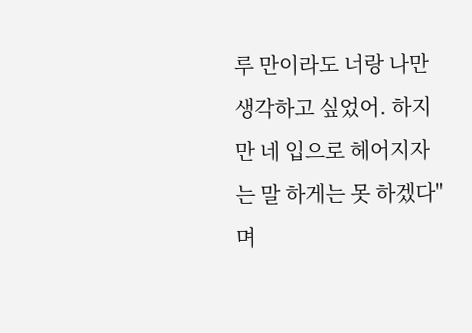루 만이라도 너랑 나만 생각하고 싶었어. 하지만 네 입으로 헤어지자는 말 하게는 못 하겠다"며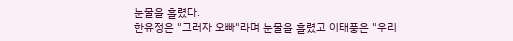눈물을 흘렸다.
한유정은 "그러자 오빠"라며 눈물을 흘렸고 이태풍은 "우리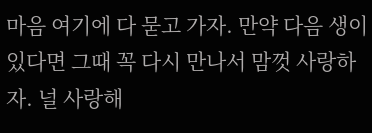마음 여기에 다 묻고 가자. 만약 다음 생이 있다면 그때 꼭 다시 만나서 맘껏 사랑하자. 널 사랑해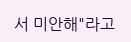서 미안해"라고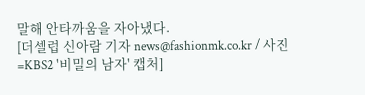말해 안타까움을 자아냈다.
[더셀럽 신아람 기자 news@fashionmk.co.kr / 사진=KBS2 '비밀의 남자' 캡처]